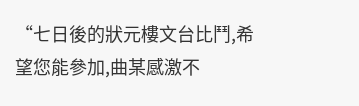“七日後的狀元樓文台比鬥,希望您能參加,曲某感激不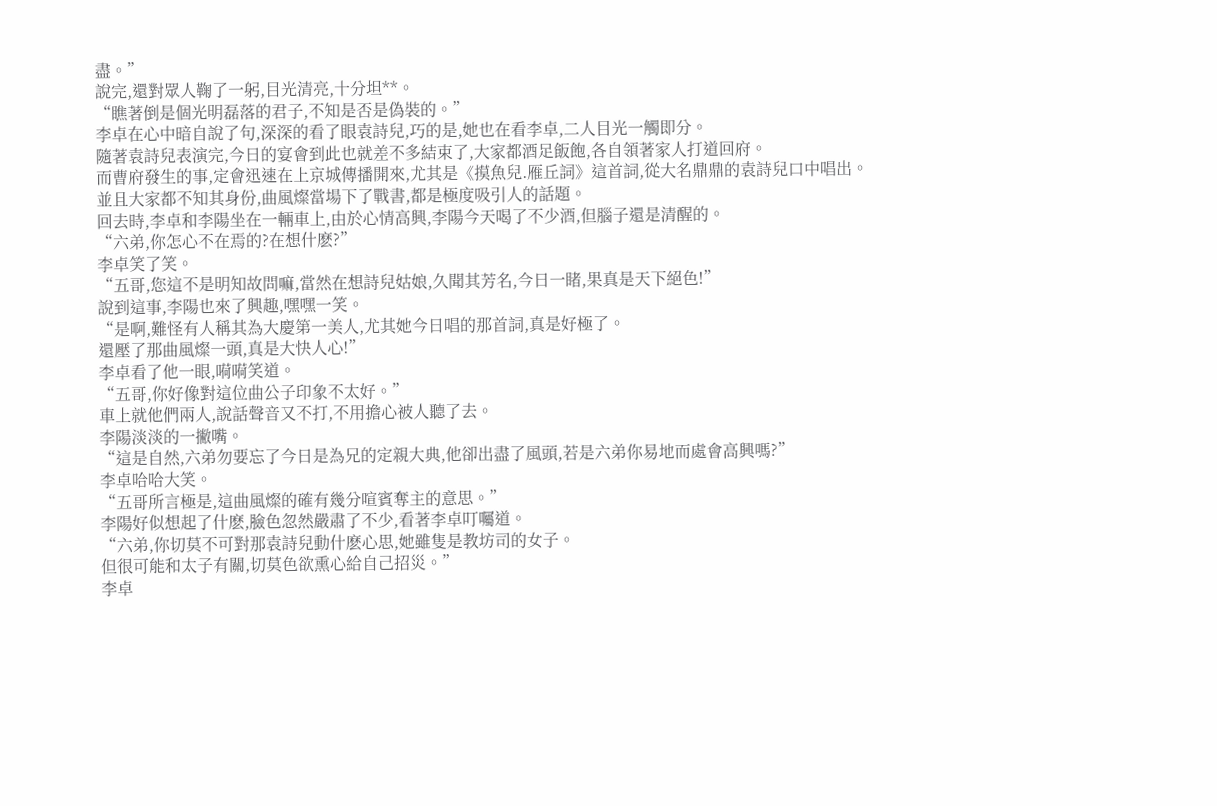盡。”
說完,還對眾人鞠了一躬,目光清亮,十分坦**。
“瞧著倒是個光明磊落的君子,不知是否是偽裝的。”
李卓在心中暗自說了句,深深的看了眼袁詩兒,巧的是,她也在看李卓,二人目光一觸即分。
隨著袁詩兒表演完,今日的宴會到此也就差不多結束了,大家都酒足飯飽,各自領著家人打道回府。
而曹府發生的事,定會迅速在上京城傳播開來,尤其是《摸魚兒.雁丘詞》這首詞,從大名鼎鼎的袁詩兒口中唱出。
並且大家都不知其身份,曲風燦當場下了戰書,都是極度吸引人的話題。
回去時,李卓和李陽坐在一輛車上,由於心情高興,李陽今天喝了不少酒,但腦子還是清醒的。
“六弟,你怎心不在焉的?在想什麽?”
李卓笑了笑。
“五哥,您這不是明知故問嘛,當然在想詩兒姑娘,久聞其芳名,今日一睹,果真是天下絕色!”
說到這事,李陽也來了興趣,嘿嘿一笑。
“是啊,難怪有人稱其為大慶第一美人,尤其她今日唱的那首詞,真是好極了。
還壓了那曲風燦一頭,真是大快人心!”
李卓看了他一眼,嗬嗬笑道。
“五哥,你好像對這位曲公子印象不太好。”
車上就他們兩人,說話聲音又不打,不用擔心被人聽了去。
李陽淡淡的一撇嘴。
“這是自然,六弟勿要忘了今日是為兄的定親大典,他卻出盡了風頭,若是六弟你易地而處會高興嗎?”
李卓哈哈大笑。
“五哥所言極是,這曲風燦的確有幾分喧賓奪主的意思。”
李陽好似想起了什麽,臉色忽然嚴肅了不少,看著李卓叮囑道。
“六弟,你切莫不可對那袁詩兒動什麽心思,她雖隻是教坊司的女子。
但很可能和太子有關,切莫色欲熏心給自己招災。”
李卓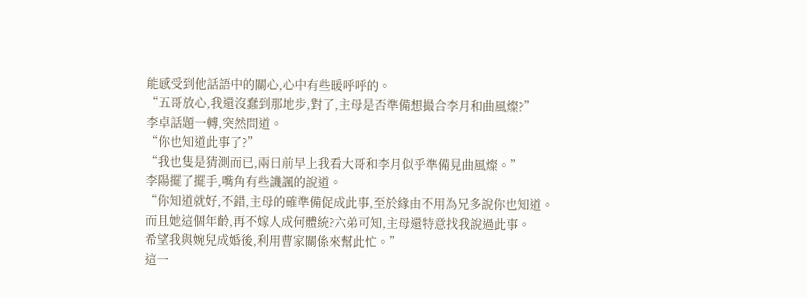能感受到他話語中的關心,心中有些暖呼呼的。
“五哥放心,我還沒蠢到那地步,對了,主母是否準備想撮合李月和曲風燦?”
李卓話題一轉,突然問道。
“你也知道此事了?”
“我也隻是猜測而已,兩日前早上我看大哥和李月似乎準備見曲風燦。”
李陽擺了擺手,嘴角有些譏諷的說道。
“你知道就好,不錯,主母的確準備促成此事,至於緣由不用為兄多說你也知道。
而且她這個年齡,再不嫁人成何體統?六弟可知,主母還特意找我說過此事。
希望我與婉兒成婚後,利用曹家關係來幫此忙。”
這一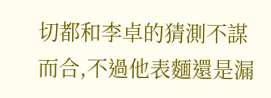切都和李卓的猜測不謀而合,不過他表麵還是漏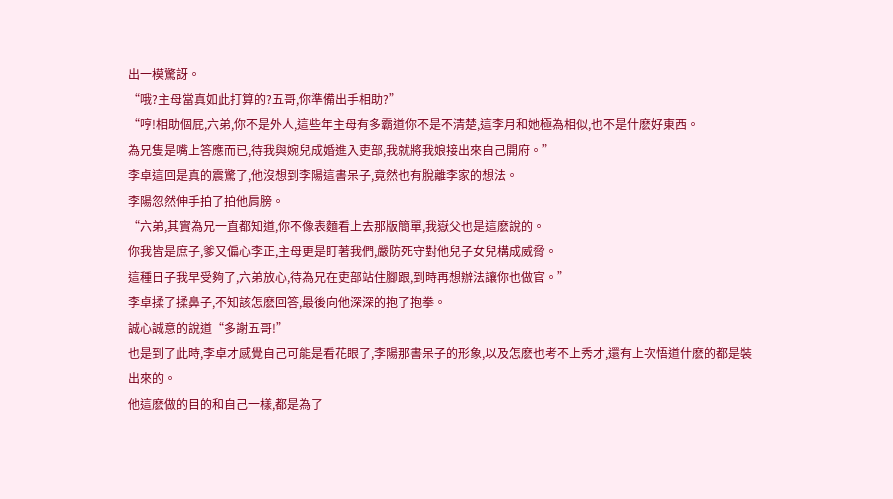出一模驚訝。
“哦?主母當真如此打算的?五哥,你準備出手相助?”
“哼!相助個屁,六弟,你不是外人,這些年主母有多霸道你不是不清楚,這李月和她極為相似,也不是什麽好東西。
為兄隻是嘴上答應而已,待我與婉兒成婚進入吏部,我就將我娘接出來自己開府。”
李卓這回是真的震驚了,他沒想到李陽這書呆子,竟然也有脫離李家的想法。
李陽忽然伸手拍了拍他肩膀。
“六弟,其實為兄一直都知道,你不像表麵看上去那版簡單,我嶽父也是這麽說的。
你我皆是庶子,爹又偏心李正,主母更是盯著我們,嚴防死守對他兒子女兒構成威脅。
這種日子我早受夠了,六弟放心,待為兄在吏部站住腳跟,到時再想辦法讓你也做官。”
李卓揉了揉鼻子,不知該怎麽回答,最後向他深深的抱了抱拳。
誠心誠意的說道“多謝五哥!”
也是到了此時,李卓才感覺自己可能是看花眼了,李陽那書呆子的形象,以及怎麽也考不上秀才,還有上次悟道什麽的都是裝出來的。
他這麽做的目的和自己一樣,都是為了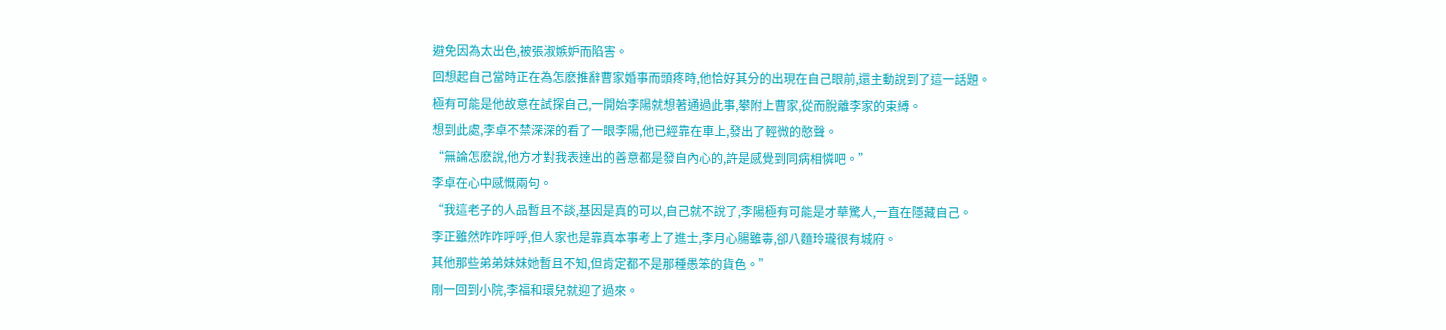避免因為太出色,被張淑嫉妒而陷害。
回想起自己當時正在為怎麽推辭曹家婚事而頭疼時,他恰好其分的出現在自己眼前,還主動說到了這一話題。
極有可能是他故意在試探自己,一開始李陽就想著通過此事,攀附上曹家,從而脫離李家的束縛。
想到此處,李卓不禁深深的看了一眼李陽,他已經靠在車上,發出了輕微的憨聲。
“無論怎麽說,他方才對我表達出的善意都是發自內心的,許是感覺到同病相憐吧。”
李卓在心中感慨兩句。
“我這老子的人品暫且不談,基因是真的可以,自己就不說了,李陽極有可能是才華驚人,一直在隱藏自己。
李正雖然咋咋呼呼,但人家也是靠真本事考上了進士,李月心腸雖毒,卻八麵玲瓏很有城府。
其他那些弟弟妹妹她暫且不知,但肯定都不是那種愚笨的貨色。”
剛一回到小院,李福和環兒就迎了過來。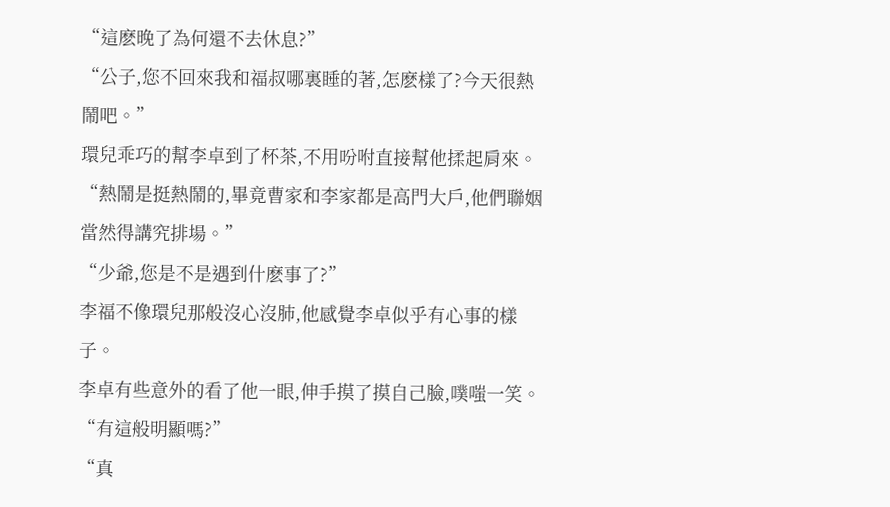“這麽晚了為何還不去休息?”
“公子,您不回來我和福叔哪裏睡的著,怎麽樣了?今天很熱鬧吧。”
環兒乖巧的幫李卓到了杯茶,不用吩咐直接幫他揉起肩來。
“熱鬧是挺熱鬧的,畢竟曹家和李家都是高門大戶,他們聯姻當然得講究排場。”
“少爺,您是不是遇到什麽事了?”
李福不像環兒那般沒心沒肺,他感覺李卓似乎有心事的樣子。
李卓有些意外的看了他一眼,伸手摸了摸自己臉,噗嗤一笑。
“有這般明顯嗎?”
“真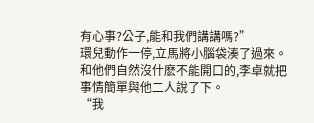有心事?公子,能和我們講講嗎?”
環兒動作一停,立馬將小腦袋湊了過來。
和他們自然沒什麽不能開口的,李卓就把事情簡單與他二人說了下。
“我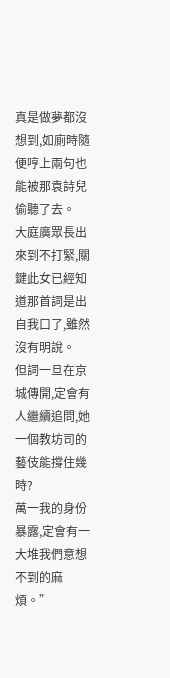真是做夢都沒想到,如廁時隨便哼上兩句也能被那袁詩兒偷聽了去。
大庭廣眾長出來到不打緊,關鍵此女已經知道那首詞是出自我口了,雖然沒有明說。
但詞一旦在京城傳開,定會有人繼續追問,她一個教坊司的藝伎能撐住幾時?
萬一我的身份暴露,定會有一大堆我們意想不到的麻煩。”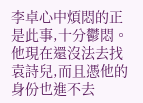李卓心中煩悶的正是此事,十分鬱悶。
他現在還沒法去找袁詩兒,而且憑他的身份也進不去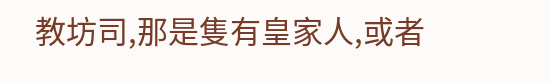教坊司,那是隻有皇家人,或者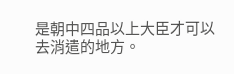是朝中四品以上大臣才可以去消遣的地方。